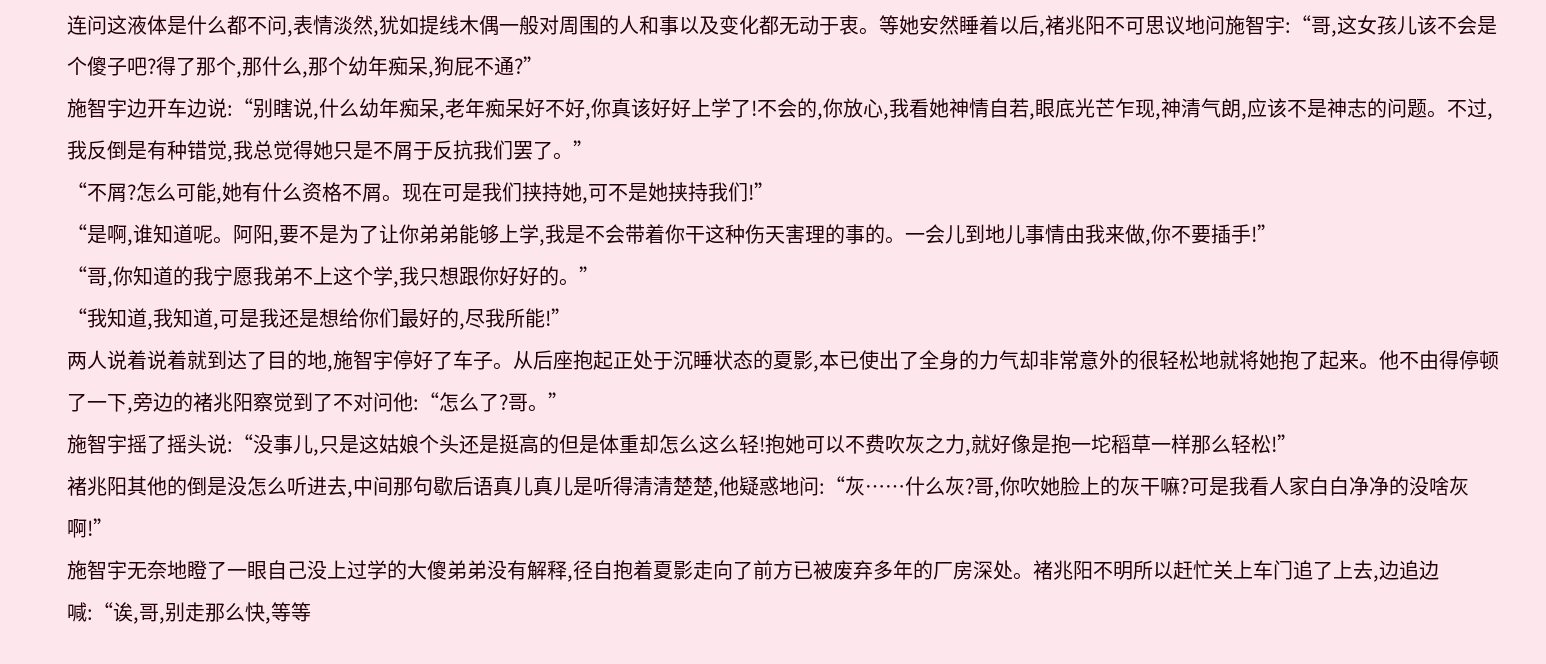连问这液体是什么都不问,表情淡然,犹如提线木偶一般对周围的人和事以及变化都无动于衷。等她安然睡着以后,褚兆阳不可思议地问施智宇:“哥,这女孩儿该不会是个傻子吧?得了那个,那什么,那个幼年痴呆,狗屁不通?”
施智宇边开车边说:“别瞎说,什么幼年痴呆,老年痴呆好不好,你真该好好上学了!不会的,你放心,我看她神情自若,眼底光芒乍现,神清气朗,应该不是神志的问题。不过,我反倒是有种错觉,我总觉得她只是不屑于反抗我们罢了。”
“不屑?怎么可能,她有什么资格不屑。现在可是我们挟持她,可不是她挟持我们!”
“是啊,谁知道呢。阿阳,要不是为了让你弟弟能够上学,我是不会带着你干这种伤天害理的事的。一会儿到地儿事情由我来做,你不要插手!”
“哥,你知道的我宁愿我弟不上这个学,我只想跟你好好的。”
“我知道,我知道,可是我还是想给你们最好的,尽我所能!”
两人说着说着就到达了目的地,施智宇停好了车子。从后座抱起正处于沉睡状态的夏影,本已使出了全身的力气却非常意外的很轻松地就将她抱了起来。他不由得停顿了一下,旁边的褚兆阳察觉到了不对问他:“怎么了?哥。”
施智宇摇了摇头说:“没事儿,只是这姑娘个头还是挺高的但是体重却怎么这么轻!抱她可以不费吹灰之力,就好像是抱一坨稻草一样那么轻松!”
褚兆阳其他的倒是没怎么听进去,中间那句歇后语真儿真儿是听得清清楚楚,他疑惑地问:“灰……什么灰?哥,你吹她脸上的灰干嘛?可是我看人家白白净净的没啥灰啊!”
施智宇无奈地瞪了一眼自己没上过学的大傻弟弟没有解释,径自抱着夏影走向了前方已被废弃多年的厂房深处。褚兆阳不明所以赶忙关上车门追了上去,边追边喊:“诶,哥,别走那么快,等等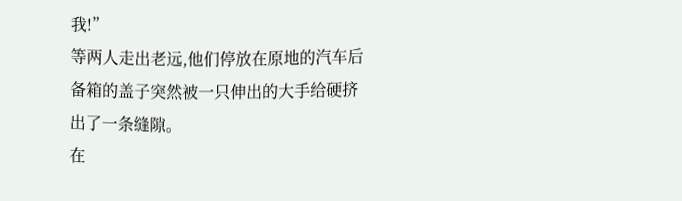我!”
等两人走出老远,他们停放在原地的汽车后备箱的盖子突然被一只伸出的大手给硬挤出了一条缝隙。
在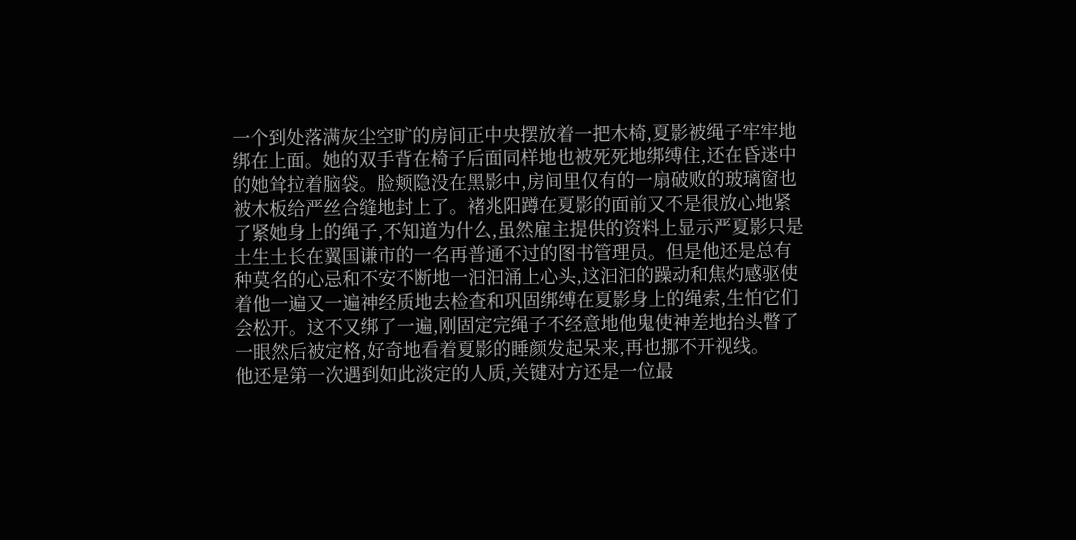一个到处落满灰尘空旷的房间正中央摆放着一把木椅,夏影被绳子牢牢地绑在上面。她的双手背在椅子后面同样地也被死死地绑缚住,还在昏迷中的她耸拉着脑袋。脸颊隐没在黑影中,房间里仅有的一扇破败的玻璃窗也被木板给严丝合缝地封上了。褚兆阳蹲在夏影的面前又不是很放心地紧了紧她身上的绳子,不知道为什么,虽然雇主提供的资料上显示严夏影只是土生土长在翼国谦市的一名再普通不过的图书管理员。但是他还是总有种莫名的心忌和不安不断地一汩汩涌上心头,这汩汩的躁动和焦灼感驱使着他一遍又一遍神经质地去检查和巩固绑缚在夏影身上的绳索,生怕它们会松开。这不又绑了一遍,刚固定完绳子不经意地他鬼使神差地抬头瞥了一眼然后被定格,好奇地看着夏影的睡颜发起呆来,再也挪不开视线。
他还是第一次遇到如此淡定的人质,关键对方还是一位最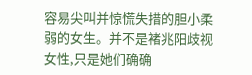容易尖叫并惊慌失措的胆小柔弱的女生。并不是褚兆阳歧视女性,只是她们确确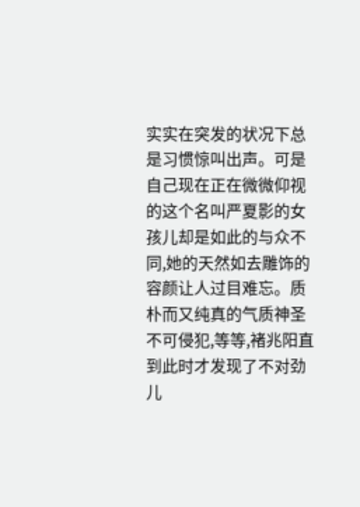实实在突发的状况下总是习惯惊叫出声。可是自己现在正在微微仰视的这个名叫严夏影的女孩儿却是如此的与众不同,她的天然如去雕饰的容颜让人过目难忘。质朴而又纯真的气质神圣不可侵犯,等等,褚兆阳直到此时才发现了不对劲儿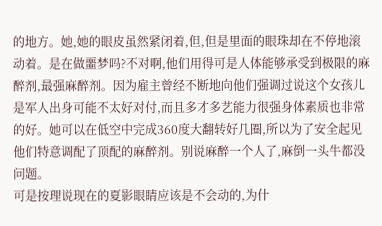的地方。她,她的眼皮虽然紧闭着,但,但是里面的眼珠却在不停地滚动着。是在做噩梦吗?不对啊,他们用得可是人体能够承受到极限的麻醉剂,最强麻醉剂。因为雇主曾经不断地向他们强调过说这个女孩儿是军人出身可能不太好对付,而且多才多艺能力很强身体素质也非常的好。她可以在低空中完成360度大翻转好几圈,所以为了安全起见他们特意调配了顶配的麻醉剂。别说麻醉一个人了,麻倒一头牛都没问题。
可是按理说现在的夏影眼睛应该是不会动的,为什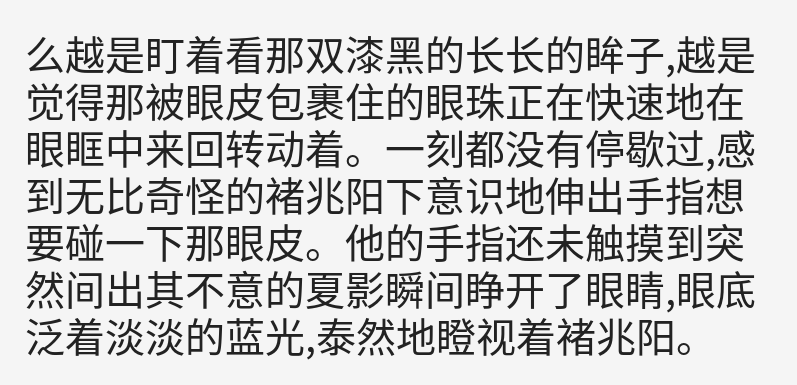么越是盯着看那双漆黑的长长的眸子,越是觉得那被眼皮包裹住的眼珠正在快速地在眼眶中来回转动着。一刻都没有停歇过,感到无比奇怪的褚兆阳下意识地伸出手指想要碰一下那眼皮。他的手指还未触摸到突然间出其不意的夏影瞬间睁开了眼睛,眼底泛着淡淡的蓝光,泰然地瞪视着褚兆阳。